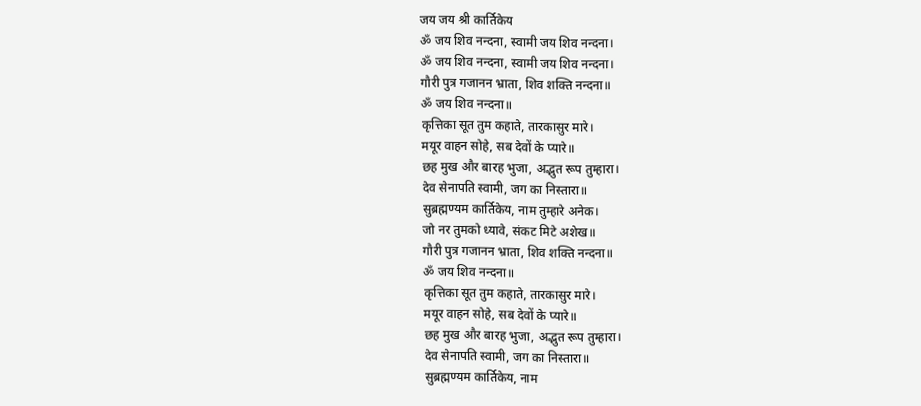जय जय श्री कार्तिकेय
ॐ जय शिव नन्दना, स्वामी जय शिव नन्दना।
ॐ जय शिव नन्दना, स्वामी जय शिव नन्दना।
गौरी पुत्र गजानन भ्राता, शिव शक्ति नन्दना॥
ॐ जय शिव नन्दना॥
कृत्तिका सूत तुम कहाते, तारकासुर मारे।
मयूर वाहन सोहे, सब देवों के प्यारे॥
छह मुख और बारह भुजा, अद्भुत रूप तुम्हारा।
देव सेनापति स्वामी, जग का निस्तारा॥
सुब्रह्मण्यम कार्तिकेय, नाम तुम्हारे अनेक।
जो नर तुमको ध्यावे, संकट मिटे अशेख॥
गौरी पुत्र गजानन भ्राता, शिव शक्ति नन्दना॥
ॐ जय शिव नन्दना॥
कृत्तिका सूत तुम कहाते, तारकासुर मारे।
मयूर वाहन सोहे, सब देवों के प्यारे॥
छह मुख और बारह भुजा, अद्भुत रूप तुम्हारा।
देव सेनापति स्वामी, जग का निस्तारा॥
सुब्रह्मण्यम कार्तिकेय, नाम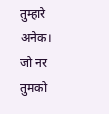तुम्हारे अनेक।
जो नर तुमको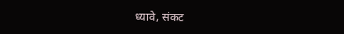ध्यावे, संकट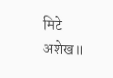मिटे अशेख॥